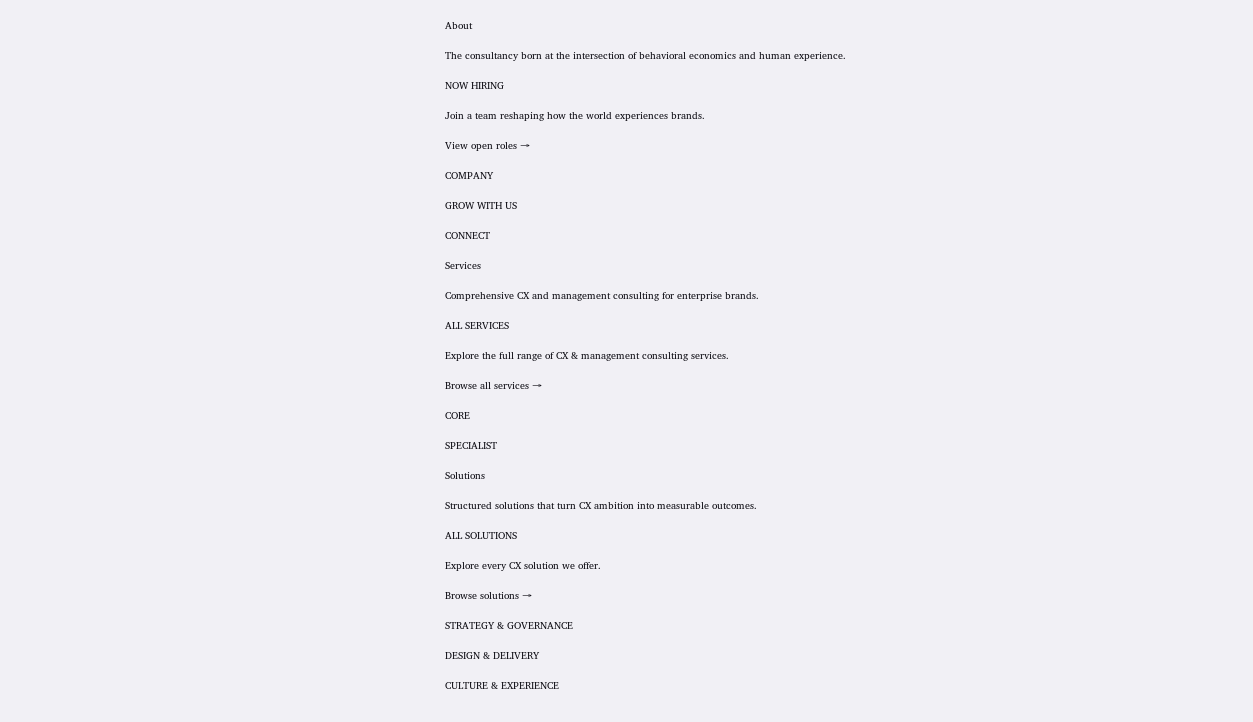About

The consultancy born at the intersection of behavioral economics and human experience.

NOW HIRING

Join a team reshaping how the world experiences brands.

View open roles →

COMPANY

GROW WITH US

CONNECT

Services

Comprehensive CX and management consulting for enterprise brands.

ALL SERVICES

Explore the full range of CX & management consulting services.

Browse all services →

CORE

SPECIALIST

Solutions

Structured solutions that turn CX ambition into measurable outcomes.

ALL SOLUTIONS

Explore every CX solution we offer.

Browse solutions →

STRATEGY & GOVERNANCE

DESIGN & DELIVERY

CULTURE & EXPERIENCE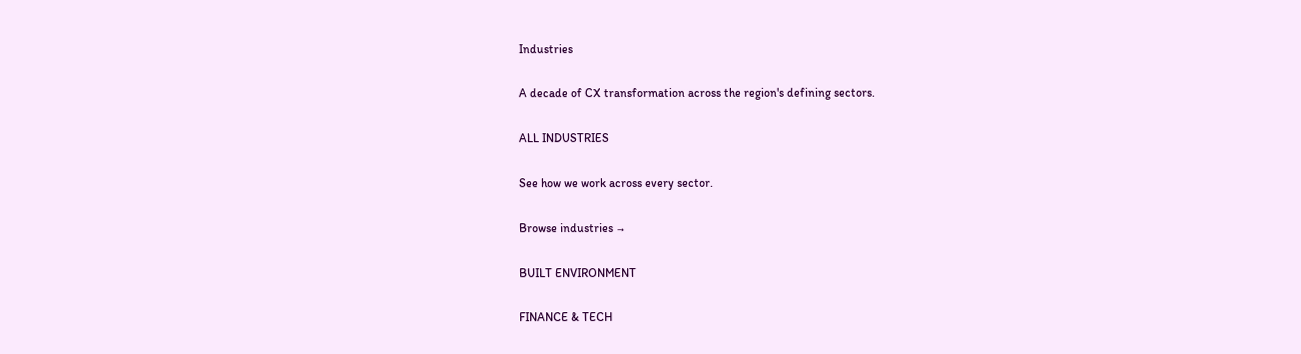Industries

A decade of CX transformation across the region's defining sectors.

ALL INDUSTRIES

See how we work across every sector.

Browse industries →

BUILT ENVIRONMENT

FINANCE & TECH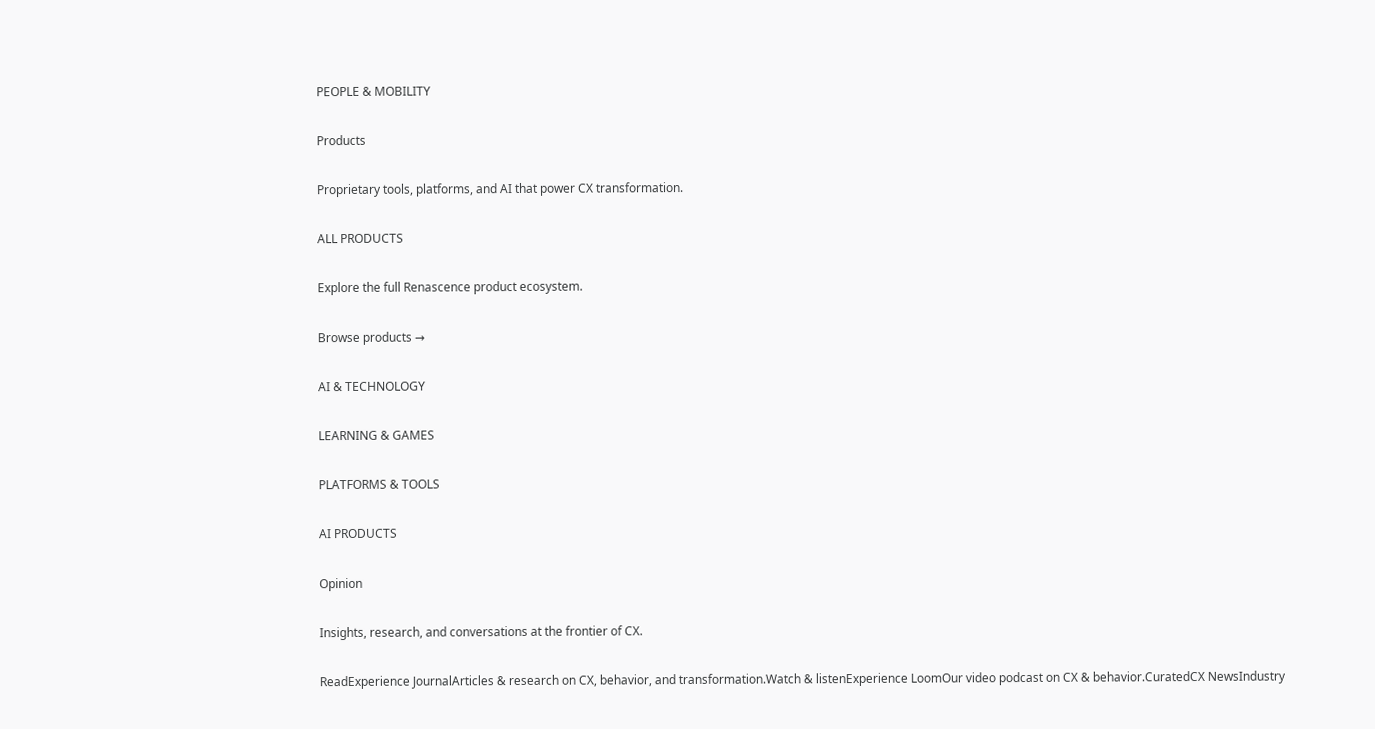PEOPLE & MOBILITY

Products

Proprietary tools, platforms, and AI that power CX transformation.

ALL PRODUCTS

Explore the full Renascence product ecosystem.

Browse products →

AI & TECHNOLOGY

LEARNING & GAMES

PLATFORMS & TOOLS

AI PRODUCTS

Opinion

Insights, research, and conversations at the frontier of CX.

ReadExperience JournalArticles & research on CX, behavior, and transformation.Watch & listenExperience LoomOur video podcast on CX & behavior.CuratedCX NewsIndustry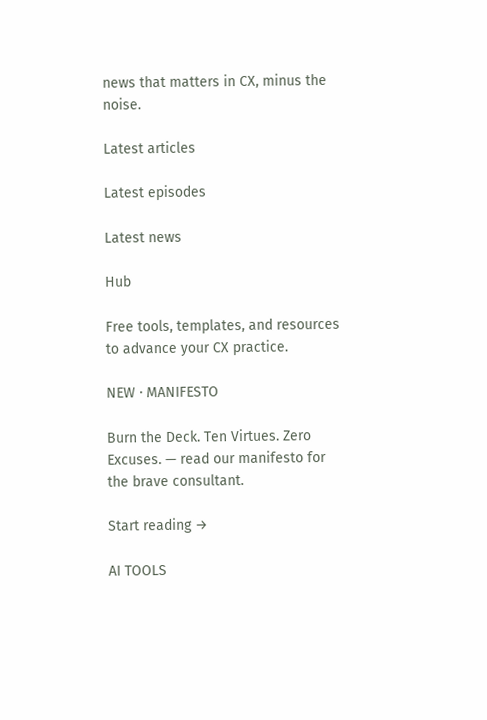news that matters in CX, minus the noise.

Latest articles

Latest episodes

Latest news

Hub

Free tools, templates, and resources to advance your CX practice.

NEW · MANIFESTO

Burn the Deck. Ten Virtues. Zero Excuses. — read our manifesto for the brave consultant.

Start reading →

AI TOOLS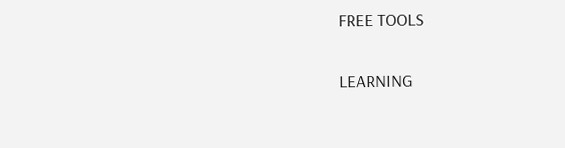FREE TOOLS

LEARNING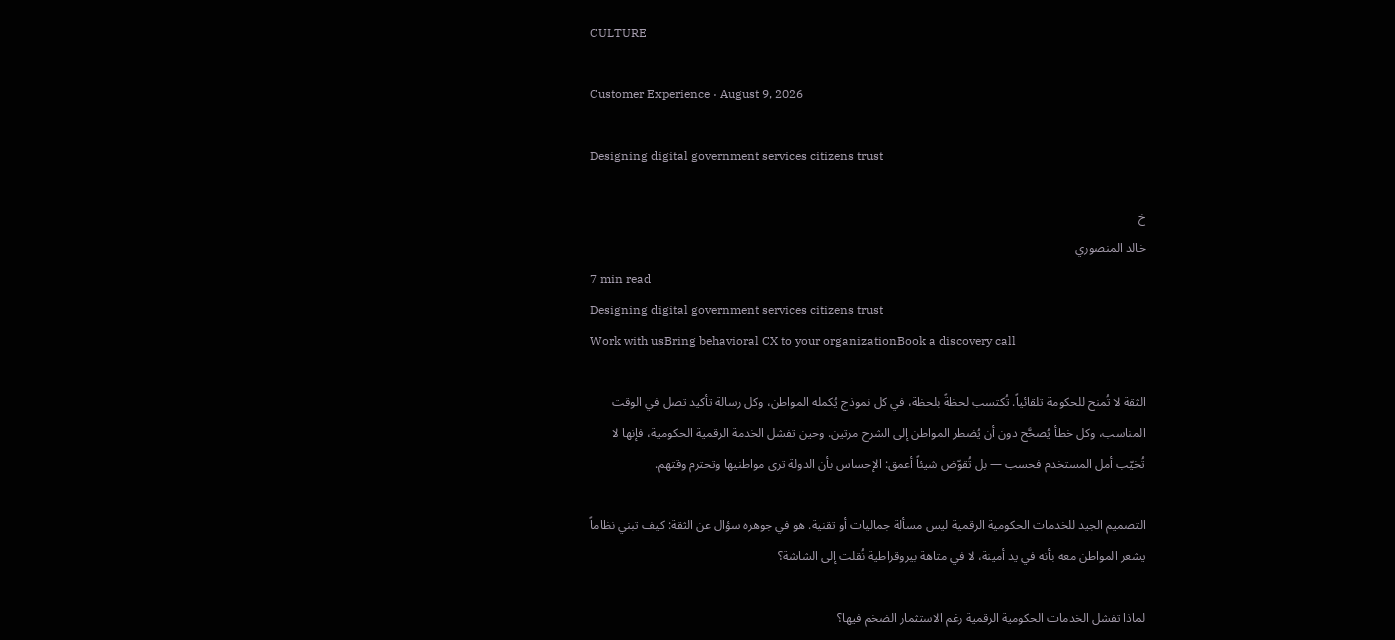CULTURE

Customer Experience · August 9, 2026

Designing digital government services citizens trust

خ
خالد المنصوري
7 min read
Designing digital government services citizens trust
Work with usBring behavioral CX to your organizationBook a discovery call

الثقة لا تُمنح للحكومة تلقائياً. تُكتسب لحظةً بلحظة، في كل نموذج يُكمله المواطن، وكل رسالة تأكيد تصل في الوقت المناسب، وكل خطأ يُصحَّح دون أن يُضطر المواطن إلى الشرح مرتين. وحين تفشل الخدمة الرقمية الحكومية، فإنها لا تُخيّب أمل المستخدم فحسب — بل تُقوّض شيئاً أعمق: الإحساس بأن الدولة ترى مواطنيها وتحترم وقتهم.

التصميم الجيد للخدمات الحكومية الرقمية ليس مسألة جماليات أو تقنية. هو في جوهره سؤال عن الثقة: كيف تبني نظاماً يشعر المواطن معه بأنه في يد أمينة، لا في متاهة بيروقراطية نُقلت إلى الشاشة؟

لماذا تفشل الخدمات الحكومية الرقمية رغم الاستثمار الضخم فيها؟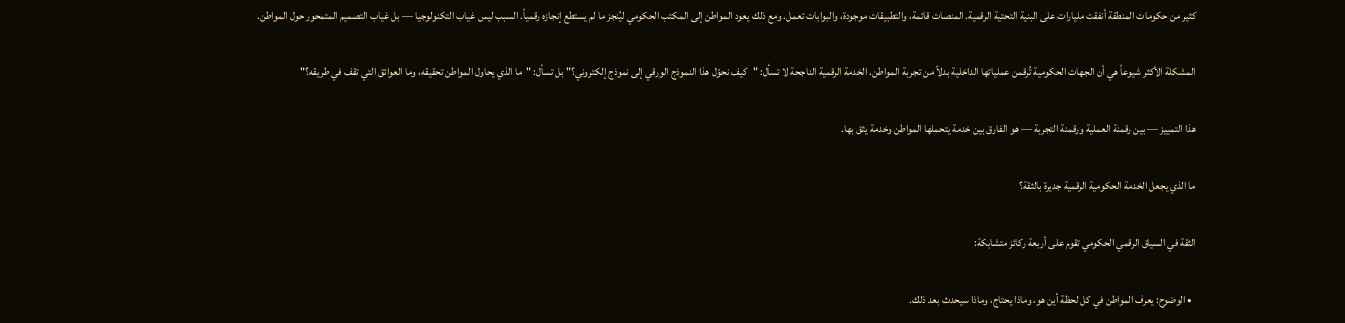كثير من حكومات المنطقة أنفقت مليارات على البنية التحتية الرقمية. المنصات قائمة، والتطبيقات موجودة، والبوابات تعمل. ومع ذلك يعود المواطن إلى المكتب الحكومي ليُنجز ما لم يستطع إنجازه رقمياً. السبب ليس غياب التكنولوجيا — بل غياب التصميم المتمحور حول المواطن.

المشكلة الأكثر شيوعاً هي أن الجهات الحكومية تُرقمن عملياتها الداخلية بدلاً من تجربة المواطن. الخدمة الرقمية الناجحة لا تسأل: "كيف نحوّل هذا النموذج الورقي إلى نموذج إلكتروني؟" بل تسأل: "ما الذي يحاول المواطن تحقيقه، وما العوائق التي تقف في طريقه؟"

هذا التمييز — بين رقمنة العملية ورقمنة التجربة — هو الفارق بين خدمة يتحملها المواطن وخدمة يثق بها.

ما الذي يجعل الخدمة الحكومية الرقمية جديرة بالثقة؟

الثقة في السياق الرقمي الحكومي تقوم على أربعة ركائز متشابكة:

  • الوضوح: يعرف المواطن في كل لحظة أين هو، وماذا يحتاج، وماذا سيحدث بعد ذلك.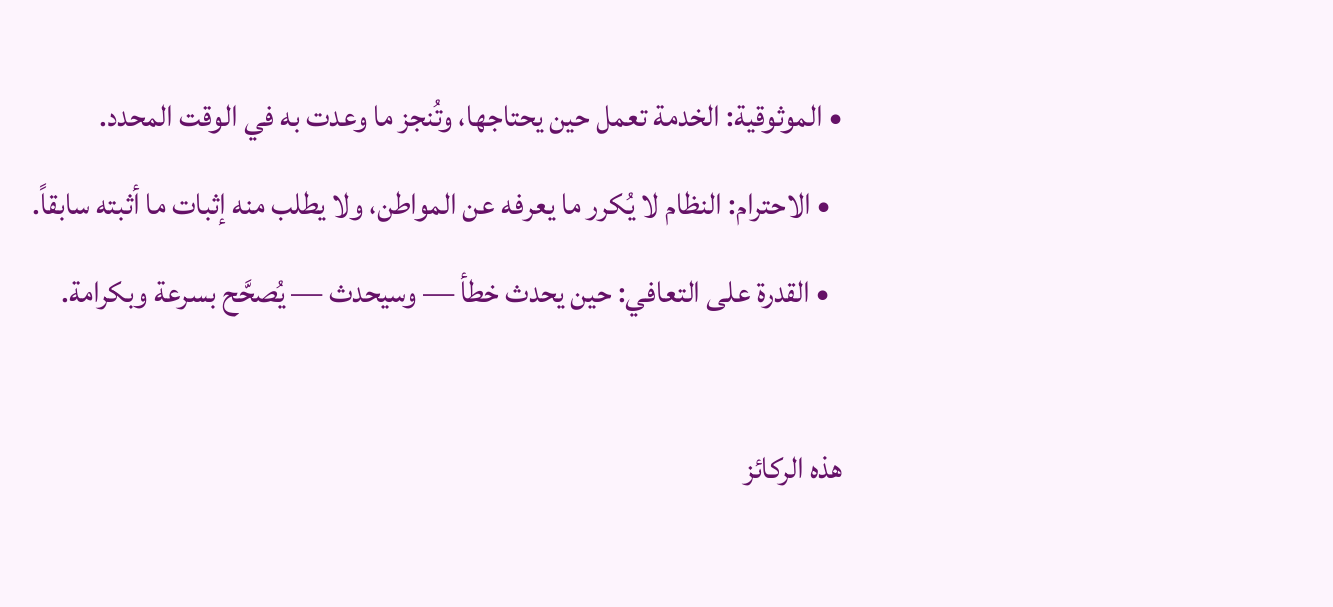• الموثوقية: الخدمة تعمل حين يحتاجها، وتُنجز ما وعدت به في الوقت المحدد.
  • الاحترام: النظام لا يُكرر ما يعرفه عن المواطن، ولا يطلب منه إثبات ما أثبته سابقاً.
  • القدرة على التعافي: حين يحدث خطأ — وسيحدث — يُصحَّح بسرعة وبكرامة.

هذه الركائز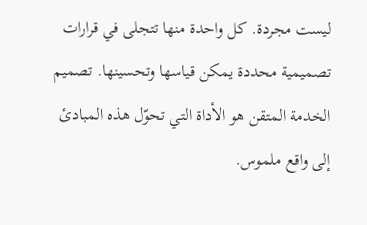ليست مجردة. كل واحدة منها تتجلى في قرارات تصميمية محددة يمكن قياسها وتحسينها. تصميم الخدمة المتقن هو الأداة التي تحوّل هذه المبادئ إلى واقع ملموس.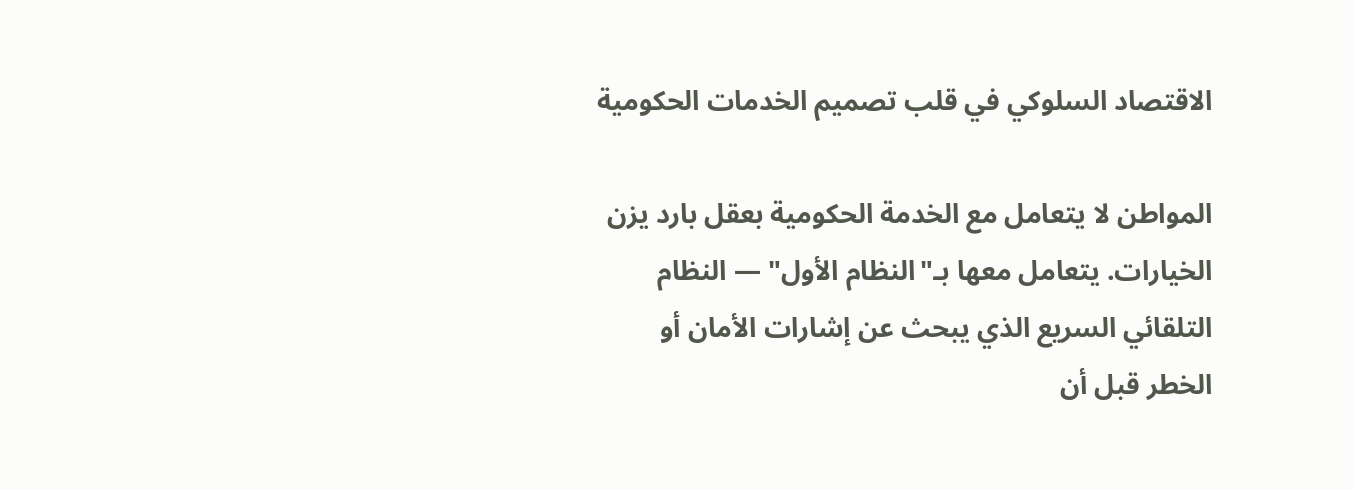الاقتصاد السلوكي في قلب تصميم الخدمات الحكومية

المواطن لا يتعامل مع الخدمة الحكومية بعقل بارد يزن الخيارات. يتعامل معها بـ"النظام الأول" — النظام التلقائي السريع الذي يبحث عن إشارات الأمان أو الخطر قبل أن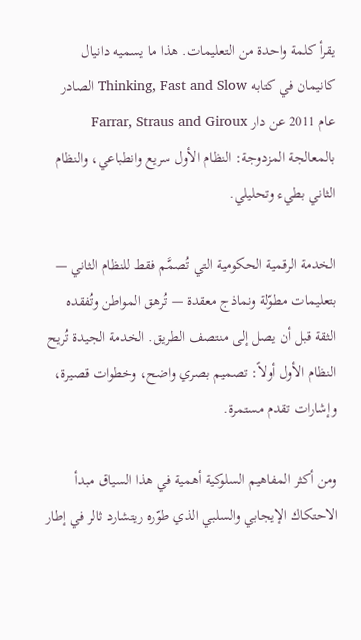يقرأ كلمة واحدة من التعليمات. هذا ما يسميه دانيال كانيمان في كتابه Thinking, Fast and Slow الصادر عام 2011 عن دار Farrar, Straus and Giroux بالمعالجة المزدوجة: النظام الأول سريع وانطباعي، والنظام الثاني بطيء وتحليلي.

الخدمة الرقمية الحكومية التي تُصمَّم فقط للنظام الثاني — بتعليمات مطوّلة ونماذج معقدة — تُرهق المواطن وتُفقده الثقة قبل أن يصل إلى منتصف الطريق. الخدمة الجيدة تُريح النظام الأول أولاً: تصميم بصري واضح، وخطوات قصيرة، وإشارات تقدم مستمرة.

ومن أكثر المفاهيم السلوكية أهمية في هذا السياق مبدأ الاحتكاك الإيجابي والسلبي الذي طوّره ريتشارد ثالر في إطار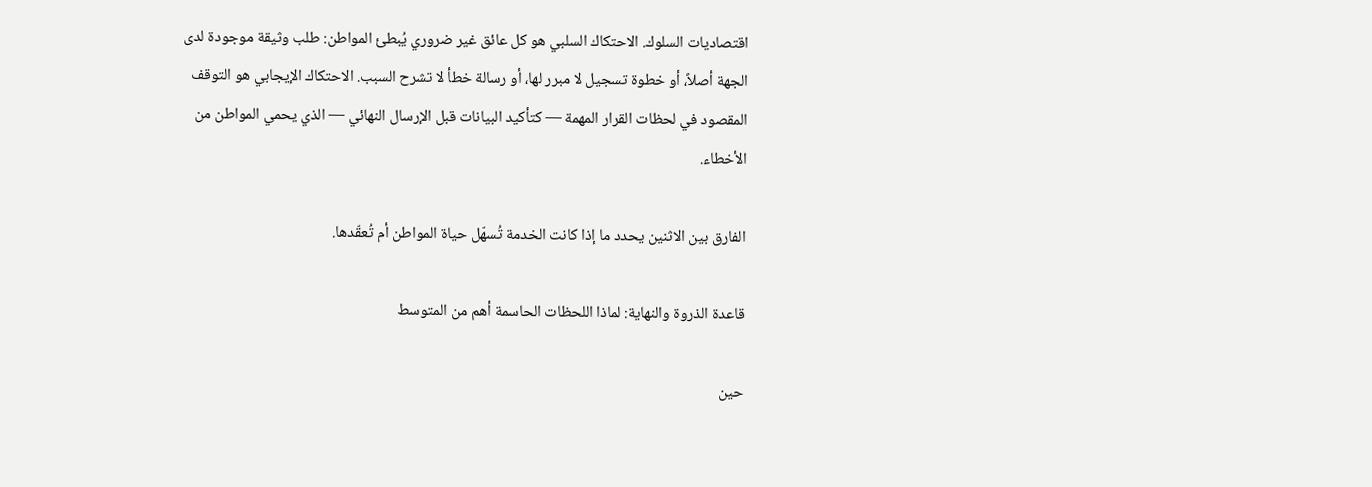اقتصاديات السلوك. الاحتكاك السلبي هو كل عائق غير ضروري يُبطئ المواطن: طلب وثيقة موجودة لدى الجهة أصلاً، أو خطوة تسجيل لا مبرر لها، أو رسالة خطأ لا تشرح السبب. الاحتكاك الإيجابي هو التوقف المقصود في لحظات القرار المهمة — كتأكيد البيانات قبل الإرسال النهائي — الذي يحمي المواطن من الأخطاء.

الفارق بين الاثنين يحدد ما إذا كانت الخدمة تُسهّل حياة المواطن أم تُعقّدها.

قاعدة الذروة والنهاية: لماذا اللحظات الحاسمة أهم من المتوسط

حين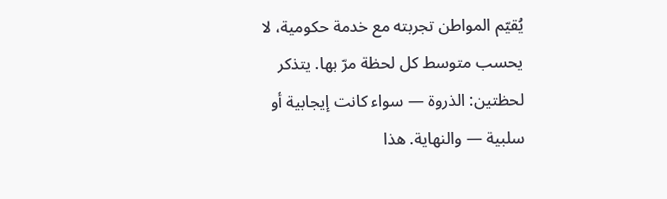يُقيّم المواطن تجربته مع خدمة حكومية، لا يحسب متوسط كل لحظة مرّ بها. يتذكر لحظتين: الذروة — سواء كانت إيجابية أو سلبية — والنهاية. هذا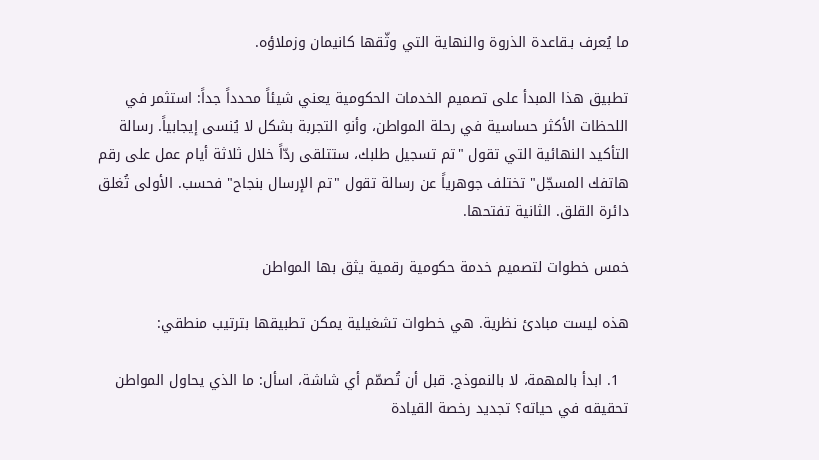ما يُعرف بـقاعدة الذروة والنهاية التي وثّقها كانيمان وزملاؤه.

تطبيق هذا المبدأ على تصميم الخدمات الحكومية يعني شيئاً محدداً جداً: استثمر في اللحظات الأكثر حساسية في رحلة المواطن، وأنهِ التجربة بشكل لا يُنسى إيجابياً. رسالة التأكيد النهائية التي تقول "تم تسجيل طلبك، ستتلقى ردّاً خلال ثلاثة أيام عمل على رقم هاتفك المسجّل" تختلف جوهرياً عن رسالة تقول "تم الإرسال بنجاح" فحسب. الأولى تُغلق دائرة القلق. الثانية تفتحها.

خمس خطوات لتصميم خدمة حكومية رقمية يثق بها المواطن

هذه ليست مبادئ نظرية. هي خطوات تشغيلية يمكن تطبيقها بترتيب منطقي:

  1. ابدأ بالمهمة، لا بالنموذج. قبل أن تُصمّم أي شاشة، اسأل: ما الذي يحاول المواطن تحقيقه في حياته؟ تجديد رخصة القيادة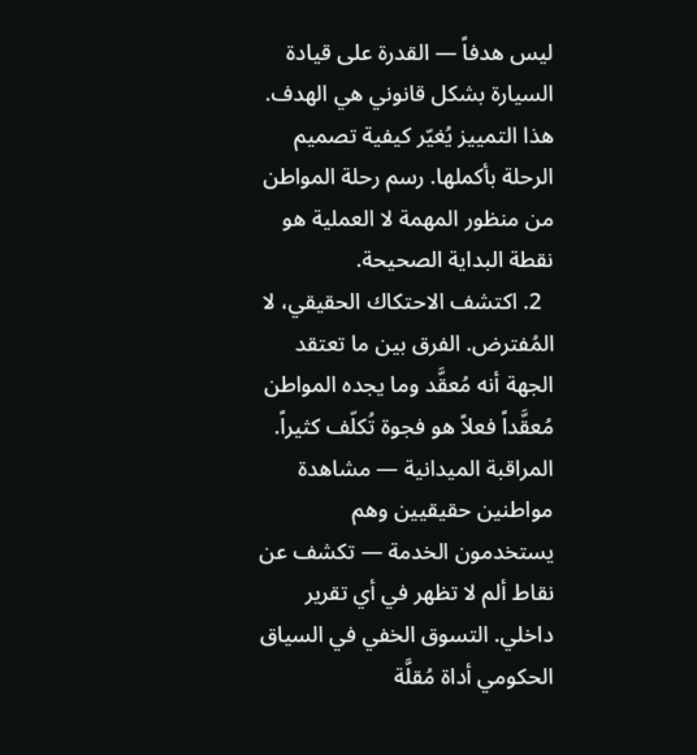ليس هدفاً — القدرة على قيادة السيارة بشكل قانوني هي الهدف. هذا التمييز يُغيّر كيفية تصميم الرحلة بأكملها. رسم رحلة المواطن من منظور المهمة لا العملية هو نقطة البداية الصحيحة.
  2. اكتشف الاحتكاك الحقيقي، لا المُفترض. الفرق بين ما تعتقد الجهة أنه مُعقَّد وما يجده المواطن مُعقَّداً فعلاً هو فجوة تُكلّف كثيراً. المراقبة الميدانية — مشاهدة مواطنين حقيقيين وهم يستخدمون الخدمة — تكشف عن نقاط ألم لا تظهر في أي تقرير داخلي. التسوق الخفي في السياق الحكومي أداة مُقلَّة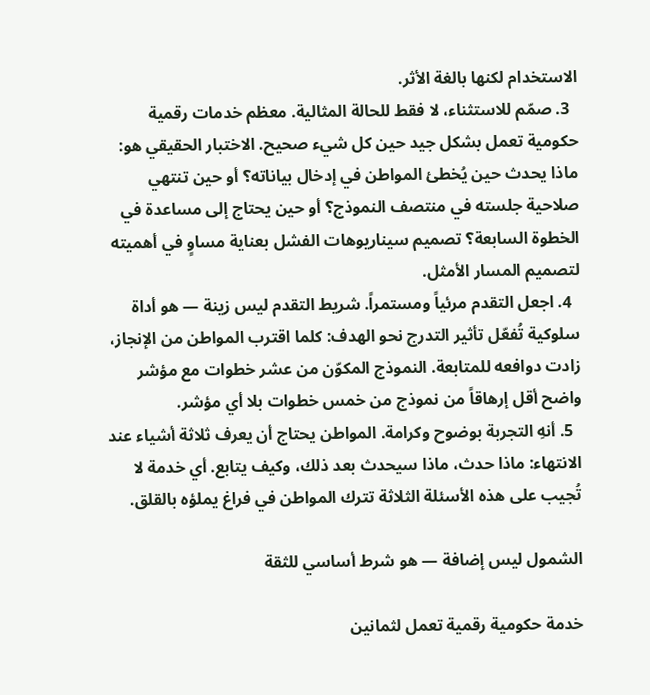الاستخدام لكنها بالغة الأثر.
  3. صمّم للاستثناء، لا فقط للحالة المثالية. معظم خدمات رقمية حكومية تعمل بشكل جيد حين كل شيء صحيح. الاختبار الحقيقي هو: ماذا يحدث حين يُخطئ المواطن في إدخال بياناته؟ أو حين تنتهي صلاحية جلسته في منتصف النموذج؟ أو حين يحتاج إلى مساعدة في الخطوة السابعة؟ تصميم سيناريوهات الفشل بعناية مساوٍ في أهميته لتصميم المسار الأمثل.
  4. اجعل التقدم مرئياً ومستمراً. شريط التقدم ليس زينة — هو أداة سلوكية تُفعّل تأثير التدرج نحو الهدف: كلما اقترب المواطن من الإنجاز، زادت دوافعه للمتابعة. النموذج المكوّن من عشر خطوات مع مؤشر واضح أقل إرهاقاً من نموذج من خمس خطوات بلا أي مؤشر.
  5. أنهِ التجربة بوضوح وكرامة. المواطن يحتاج أن يعرف ثلاثة أشياء عند الانتهاء: ماذا حدث، ماذا سيحدث بعد ذلك، وكيف يتابع. أي خدمة لا تُجيب على هذه الأسئلة الثلاثة تترك المواطن في فراغ يملؤه بالقلق.

الشمول ليس إضافة — هو شرط أساسي للثقة

خدمة حكومية رقمية تعمل لثمانين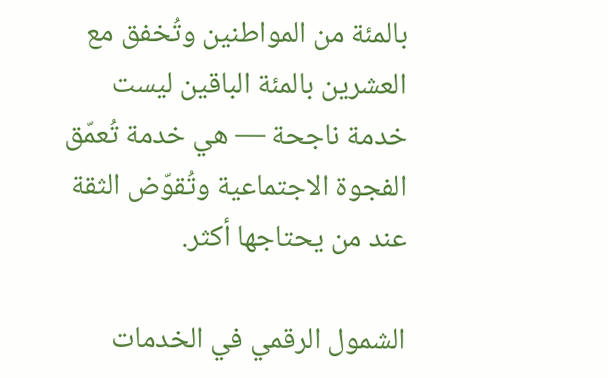بالمئة من المواطنين وتُخفق مع العشرين بالمئة الباقين ليست خدمة ناجحة — هي خدمة تُعمّق الفجوة الاجتماعية وتُقوّض الثقة عند من يحتاجها أكثر.

الشمول الرقمي في الخدمات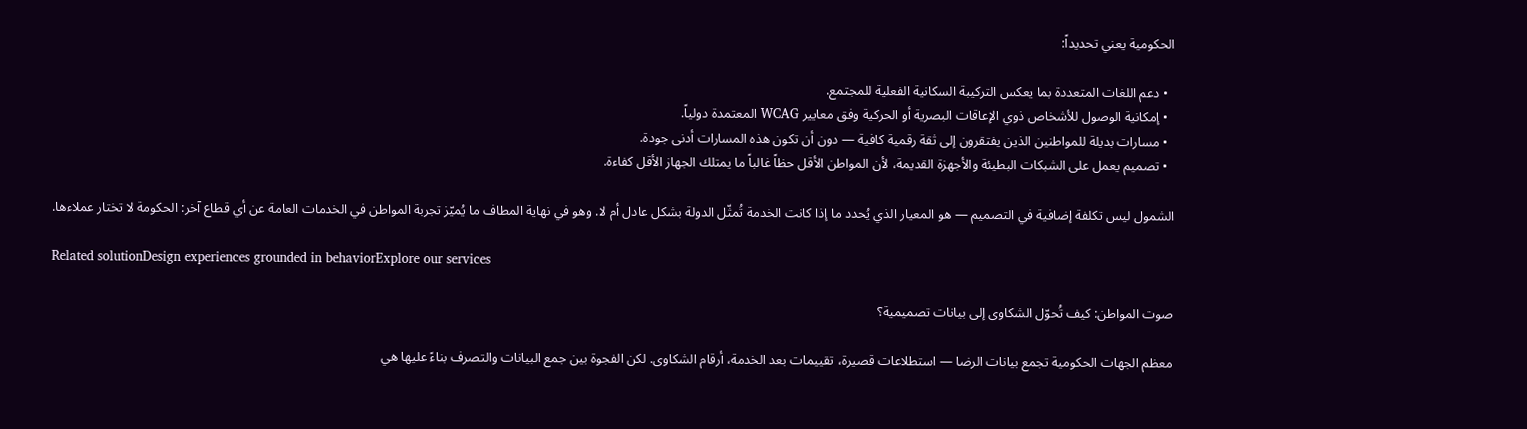الحكومية يعني تحديداً:

  • دعم اللغات المتعددة بما يعكس التركيبة السكانية الفعلية للمجتمع.
  • إمكانية الوصول للأشخاص ذوي الإعاقات البصرية أو الحركية وفق معايير WCAG المعتمدة دولياً.
  • مسارات بديلة للمواطنين الذين يفتقرون إلى ثقة رقمية كافية — دون أن تكون هذه المسارات أدنى جودة.
  • تصميم يعمل على الشبكات البطيئة والأجهزة القديمة، لأن المواطن الأقل حظاً غالباً ما يمتلك الجهاز الأقل كفاءة.

الشمول ليس تكلفة إضافية في التصميم — هو المعيار الذي يُحدد ما إذا كانت الخدمة تُمثّل الدولة بشكل عادل أم لا. وهو في نهاية المطاف ما يُميّز تجربة المواطن في الخدمات العامة عن أي قطاع آخر: الحكومة لا تختار عملاءها.

Related solutionDesign experiences grounded in behaviorExplore our services

صوت المواطن: كيف تُحوّل الشكاوى إلى بيانات تصميمية؟

معظم الجهات الحكومية تجمع بيانات الرضا — استطلاعات قصيرة، تقييمات بعد الخدمة، أرقام الشكاوى. لكن الفجوة بين جمع البيانات والتصرف بناءً عليها هي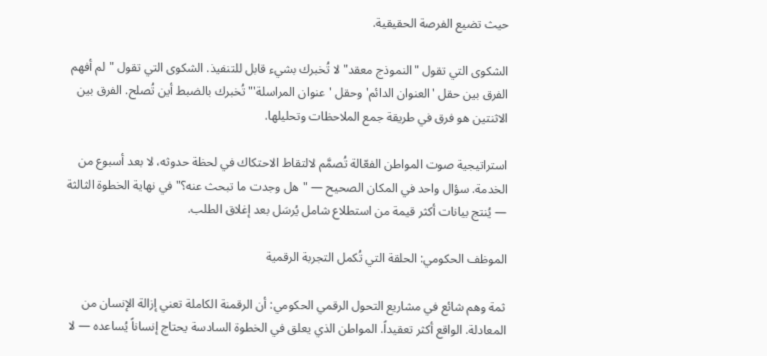حيث تضيع الفرصة الحقيقية.

الشكوى التي تقول "النموذج معقد" لا تُخبرك بشيء قابل للتنفيذ. الشكوى التي تقول "لم أفهم الفرق بين حقل 'العنوان الدائم' وحقل 'عنوان المراسلة'" تُخبرك بالضبط أين تُصلح. الفرق بين الاثنتين هو فرق في طريقة جمع الملاحظات وتحليلها.

استراتيجية صوت المواطن الفعّالة تُصمَّم لالتقاط الاحتكاك في لحظة حدوثه، لا بعد أسبوع من الخدمة. سؤال واحد في المكان الصحيح — "هل وجدت ما تبحث عنه؟" في نهاية الخطوة الثالثة — يُنتج بيانات أكثر قيمة من استطلاع شامل يُرسَل بعد إغلاق الطلب.

الموظف الحكومي: الحلقة التي تُكمل التجربة الرقمية

ثمة وهم شائع في مشاريع التحول الرقمي الحكومي: أن الرقمنة الكاملة تعني إزالة الإنسان من المعادلة. الواقع أكثر تعقيداً. المواطن الذي يعلق في الخطوة السادسة يحتاج إنساناً يُساعده — لا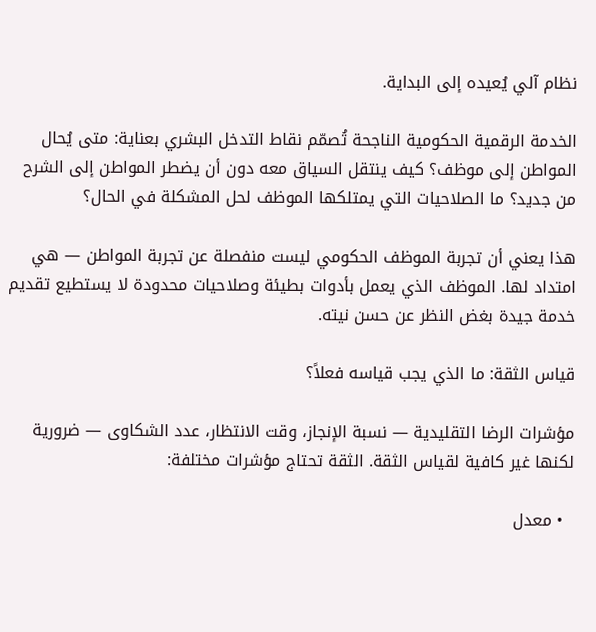نظام آلي يُعيده إلى البداية.

الخدمة الرقمية الحكومية الناجحة تُصمّم نقاط التدخل البشري بعناية: متى يُحال المواطن إلى موظف؟ كيف ينتقل السياق معه دون أن يضطر المواطن إلى الشرح من جديد؟ ما الصلاحيات التي يمتلكها الموظف لحل المشكلة في الحال؟

هذا يعني أن تجربة الموظف الحكومي ليست منفصلة عن تجربة المواطن — هي امتداد لها. الموظف الذي يعمل بأدوات بطيئة وصلاحيات محدودة لا يستطيع تقديم خدمة جيدة بغض النظر عن حسن نيته.

قياس الثقة: ما الذي يجب قياسه فعلاً؟

مؤشرات الرضا التقليدية — نسبة الإنجاز، وقت الانتظار، عدد الشكاوى — ضرورية لكنها غير كافية لقياس الثقة. الثقة تحتاج مؤشرات مختلفة:

  • معدل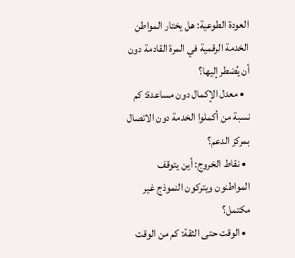العودة الطوعية: هل يختار المواطن الخدمة الرقمية في المرة القادمة دون أن يُضطر إليها؟
  • معدل الإكمال دون مساعدة: كم نسبة من أكملوا الخدمة دون الاتصال بمركز الدعم؟
  • نقاط الخروج: أين يتوقف المواطنون ويتركون النموذج غير مكتمل؟
  • الوقت حتى الثقة: كم من الوقت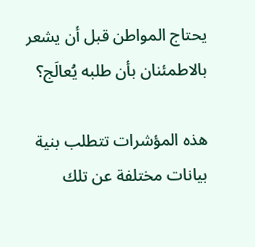يحتاج المواطن قبل أن يشعر بالاطمئنان بأن طلبه يُعالَج؟

هذه المؤشرات تتطلب بنية بيانات مختلفة عن تلك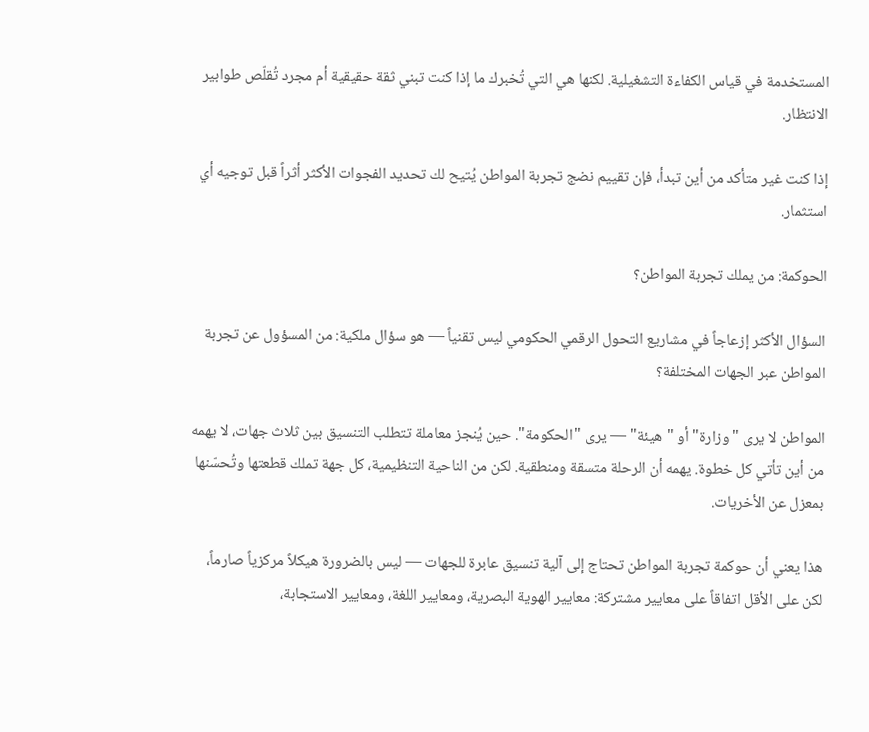المستخدمة في قياس الكفاءة التشغيلية. لكنها هي التي تُخبرك ما إذا كنت تبني ثقة حقيقية أم مجرد تُقلّص طوابير الانتظار.

إذا كنت غير متأكد من أين تبدأ، فإن تقييم نضج تجربة المواطن يُتيح لك تحديد الفجوات الأكثر أثراً قبل توجيه أي استثمار.

الحوكمة: من يملك تجربة المواطن؟

السؤال الأكثر إزعاجاً في مشاريع التحول الرقمي الحكومي ليس تقنياً — هو سؤال ملكية: من المسؤول عن تجربة المواطن عبر الجهات المختلفة؟

المواطن لا يرى "وزارة" أو "هيئة" — يرى "الحكومة". حين يُنجز معاملة تتطلب التنسيق بين ثلاث جهات، لا يهمه من أين تأتي كل خطوة. يهمه أن الرحلة متسقة ومنطقية. لكن من الناحية التنظيمية، كل جهة تملك قطعتها وتُحسّنها بمعزل عن الأخريات.

هذا يعني أن حوكمة تجربة المواطن تحتاج إلى آلية تنسيق عابرة للجهات — ليس بالضرورة هيكلاً مركزياً صارماً، لكن على الأقل اتفاقاً على معايير مشتركة: معايير الهوية البصرية، ومعايير اللغة، ومعايير الاستجابة،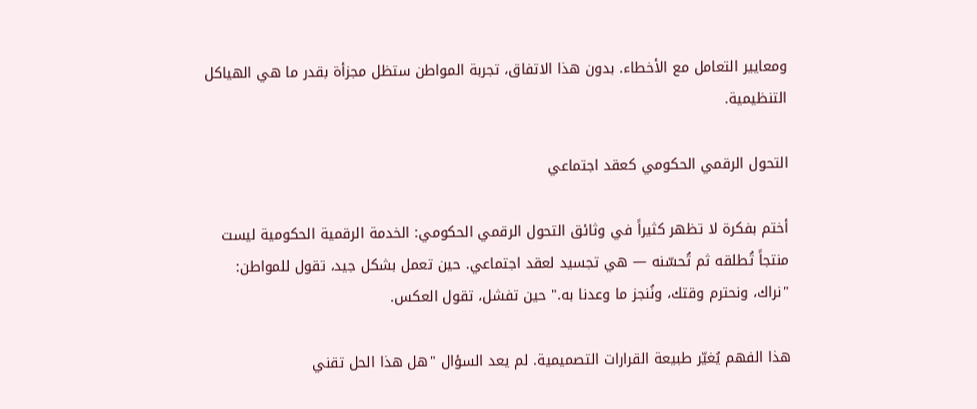ومعايير التعامل مع الأخطاء. بدون هذا الاتفاق، تجربة المواطن ستظل مجزأة بقدر ما هي الهياكل التنظيمية.

التحول الرقمي الحكومي كعقد اجتماعي

أختم بفكرة لا تظهر كثيراً في وثائق التحول الرقمي الحكومي: الخدمة الرقمية الحكومية ليست منتجاً تُطلقه ثم تُحسّنه — هي تجسيد لعقد اجتماعي. حين تعمل بشكل جيد، تقول للمواطن: "نراك، ونحترم وقتك، ونُنجز ما وعدنا به." حين تفشل، تقول العكس.

هذا الفهم يُغيّر طبيعة القرارات التصميمية. لم يعد السؤال "هل هذا الحل تقني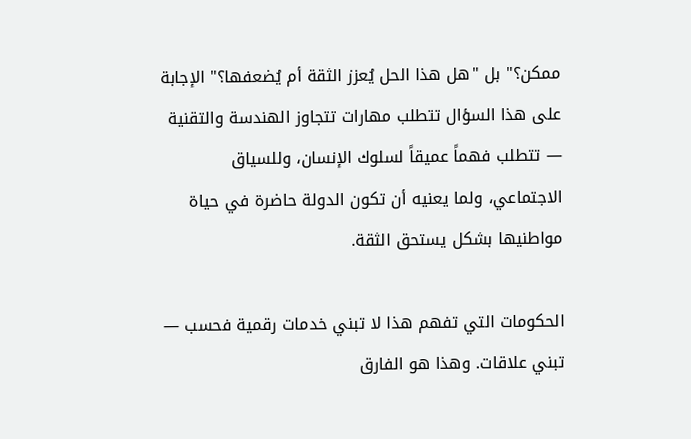ممكن؟" بل "هل هذا الحل يُعزز الثقة أم يُضعفها؟" الإجابة على هذا السؤال تتطلب مهارات تتجاوز الهندسة والتقنية — تتطلب فهماً عميقاً لسلوك الإنسان، وللسياق الاجتماعي، ولما يعنيه أن تكون الدولة حاضرة في حياة مواطنيها بشكل يستحق الثقة.

الحكومات التي تفهم هذا لا تبني خدمات رقمية فحسب — تبني علاقات. وهذا هو الفارق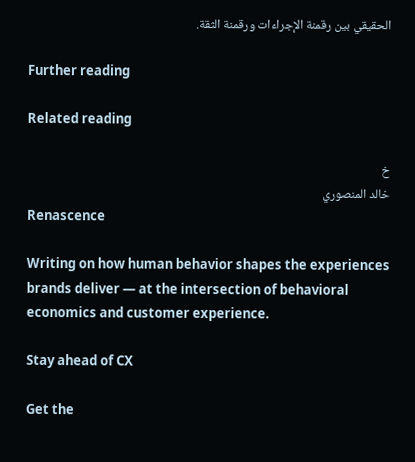الحقيقي بين رقمنة الإجراءات ورقمنة الثقة.

Further reading

Related reading

خ
خالد المنصوري
Renascence

Writing on how human behavior shapes the experiences brands deliver — at the intersection of behavioral economics and customer experience.

Stay ahead of CX

Get the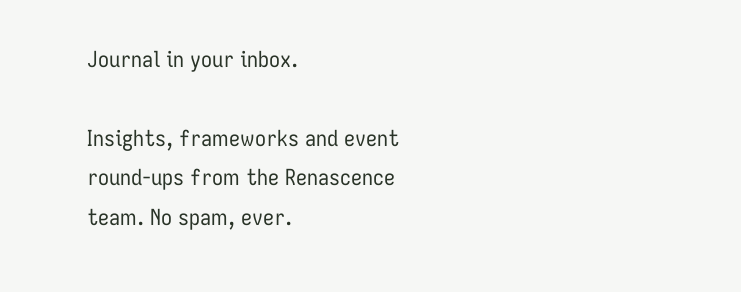Journal in your inbox.

Insights, frameworks and event round-ups from the Renascence team. No spam, ever.